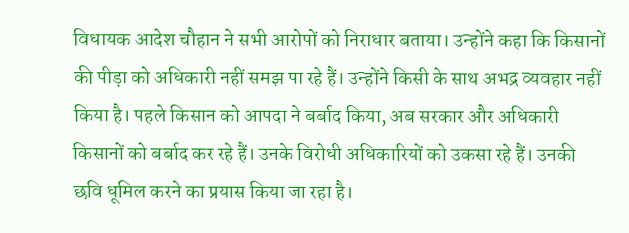विधायक आदेश चौहान ने सभी आरोपों को निराधार बताया। उन्होंने कहा कि किसानों की पीड़ा को अधिकारी नहीं समझ पा रहे हैं। उन्होंने किसी के साथ अभद्र व्यवहार नहीं किया है। पहले किसान को आपदा ने बर्बाद किया, अब सरकार और अधिकारी किसानों को बर्बाद कर रहे हैं। उनके विरोधी अधिकारियों को उकसा रहे हैं। उनकी छवि धूमिल करने का प्रयास किया जा रहा है।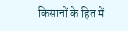किसानों के हित में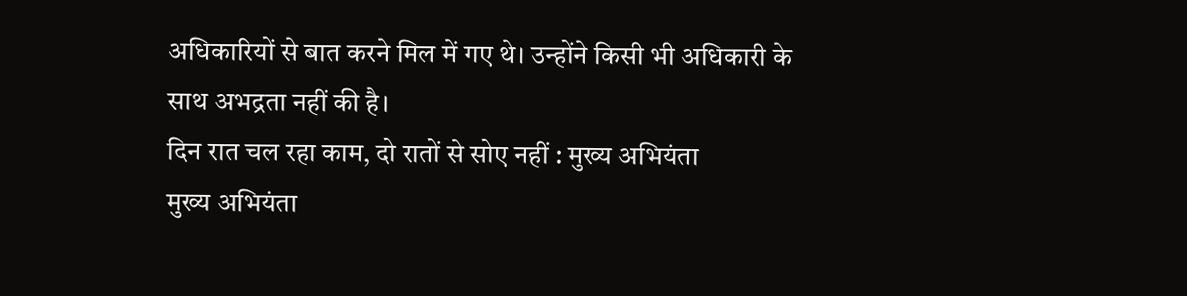अधिकारियों से बात करने मिल में गए थे। उन्होंने किसी भी अधिकारी के साथ अभद्रता नहीं की है।
दिन रात चल रहा काम, दो रातों से सोए नहीं : मुख्य अभियंता
मुख्य अभियंता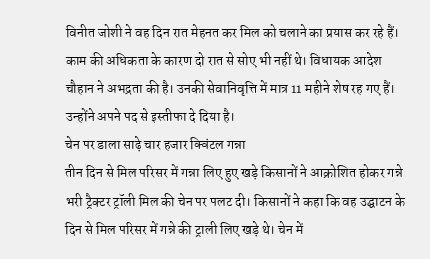विनीत जोशी ने वह दिन रात मेहनत कर मिल को चलाने का प्रयास कर रहे हैं। काम की अधिकता के कारण दो रात से सोए भी नहीं थे। विधायक आदेश चौहान ने अभद्रता की है। उनकी सेवानिवृत्ति में मात्र 11 महीने शेष रह गए हैं। उन्होंने अपने पद से इस्तीफा दे दिया है।
चेन पर डाला साढ़े चार हजार क्विंटल गन्ना
तीन दिन से मिल परिसर में गन्ना लिए हुए खड़े किसानों ने आक्रोशित होकर गन्ने भरी ट्रैक्टर ट्रॉली मिल की चेन पर पलट दी। किसानों ने कहा कि वह उद्घाटन के दिन से मिल परिसर में गन्ने की ट्राली लिए खड़े थे। चेन में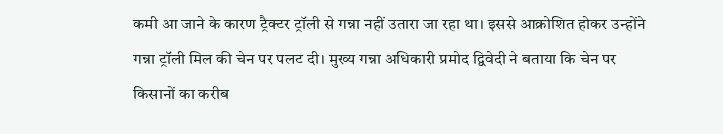कमी आ जाने के कारण ट्रैक्टर ट्रॉली से गन्ना नहीं उतारा जा रहा था। इससे आक्रोशित होकर उन्होंने गन्ना ट्रॉली मिल की चेन पर पलट दी। मुख्य गन्ना अधिकारी प्रमोद द्विवेदी ने बताया कि चेन पर किसानों का करीब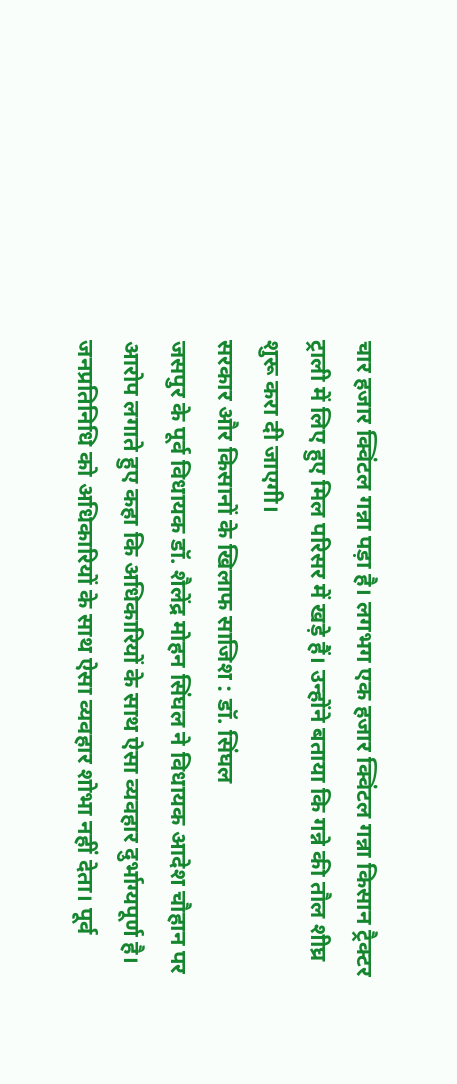चार हजार क्विंटल गन्ना पड़ा है। लगभग एक हजार क्विंटल गन्ना किसान ट्रैक्टर ट्राली में लिए हुए मिल परिसर में खड़े हैं। उन्होंने बताया कि गन्ने की तौल शीघ्र शुरू करा दी जाएगी।
सरकार और किसानों के खिलाफ साजिश : डॉ. सिंघल
जसपुर के पूर्व विधायक डॉ. शैलेंद्र मोहन सिंघल ने विधायक आदेश चौहान पर आरोप लगाते हुए कहा कि अधिकारियों के साथ ऐसा व्यवहार दुर्भाग्यपूर्ण है। जनप्रतिनिधि को अधिकारियों के साथ ऐसा व्यवहार शोभा नहीं देता। पूर्व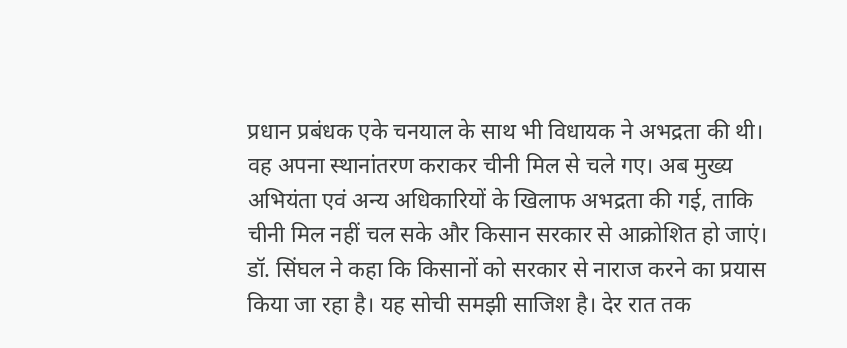प्रधान प्रबंधक एके चनयाल के साथ भी विधायक ने अभद्रता की थी। वह अपना स्थानांतरण कराकर चीनी मिल से चले गए। अब मुख्य अभियंता एवं अन्य अधिकारियों के खिलाफ अभद्रता की गई, ताकि चीनी मिल नहीं चल सके और किसान सरकार से आक्रोशित हो जाएं।
डॉ. सिंघल ने कहा कि किसानों को सरकार से नाराज करने का प्रयास किया जा रहा है। यह सोची समझी साजिश है। देर रात तक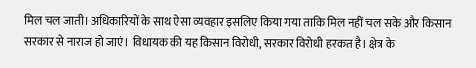मिल चल जाती। अधिकारियों के साथ ऐसा व्यवहार इसलिए किया गया ताकि मिल नहीं चल सके और किसान सरकार से नाराज हो जाएं। विधायक की यह किसान विरोधी, सरकार विरोधी हरकत है। क्षेत्र के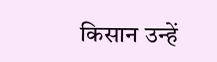किसान उन्हें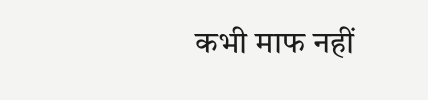कभी माफ नहीं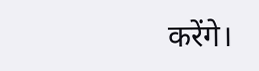करेंगे।